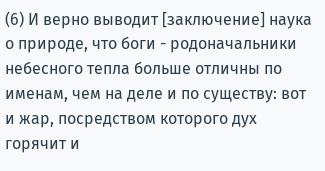(6) И верно выводит [заключение] наука о природе, что боги - родоначальники небесного тепла больше отличны по именам, чем на деле и по существу: вот и жар, посредством которого дух горячит и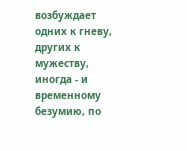возбуждает одних к гневу, других к мужеству, иногда - и временному безумию, по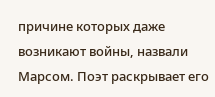причине которых даже возникают войны, назвали Марсом. Поэт раскрывает его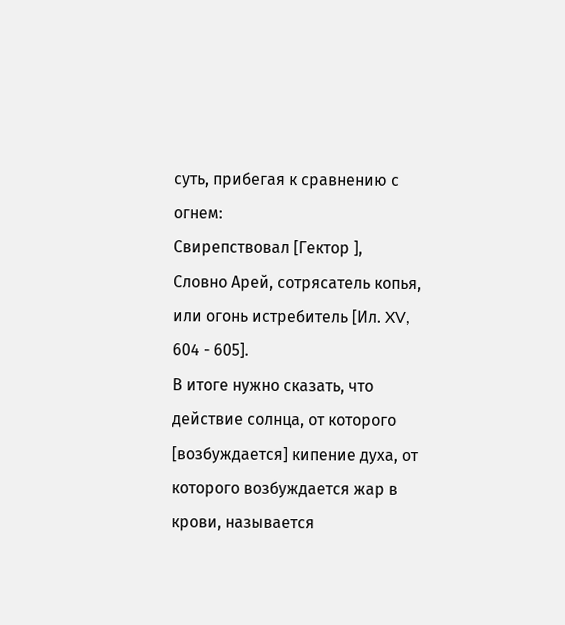суть, прибегая к сравнению с огнем:
Свирепствовал [Гектор ],
Словно Арей, сотрясатель копья, или огонь истребитель [Ил. XV, 604 - 605].
В итоге нужно сказать, что действие солнца, от которого [возбуждается] кипение духа, от которого возбуждается жар в крови, называется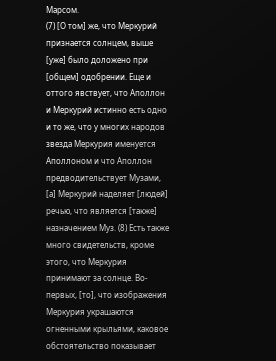Марсом.
(7) [О том] же, что Меркурий признается солнцем, выше [уже] было доложено при [общем] одобрении. Еще и оттого явствует, что Аполлон и Меркурий истинно есть одно и то же, что у многих народов звезда Меркурия именуется Аполлоном и что Аполлон предводительствует Музами, [а] Меркурий наделяет [людей] речью, что является [также] назначением Муз. (8) Есть также много свидетельств, кроме этого, что Меркурия принимают за солнце. Во-первых, [то], что изображения Меркурия украшаются огненными крыльями, каковое обстоятельство показывает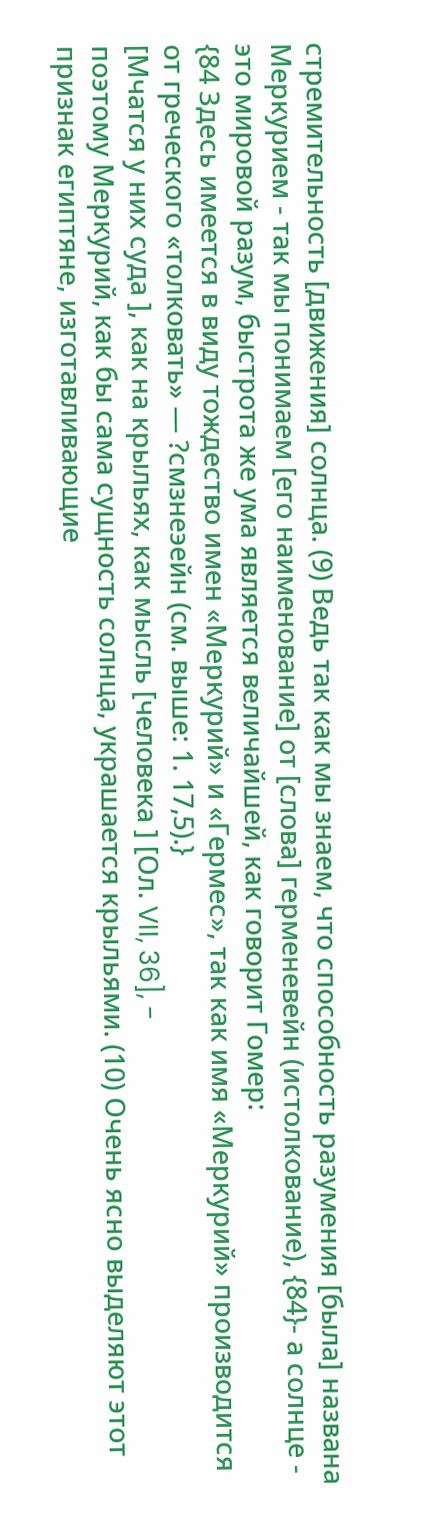стремительность [движения] солнца. (9) Ведь так как мы знаем, что способность разумения [была] названа Меркурием - так мы понимаем [его наименование] от [слова] герменевейн (истолкование), {84}- а солнце - это мировой разум, быстрота же ума является величайшей, как говорит Гомер:
{84 Здесь имеется в виду тождество имен «Меркурий» и «Гермес», так как имя «Меркурий» производится от греческого «толковать» — ?смзнеэейн (см. выше: 1. 17,5).}
[Мчатся у них суда ], как на крыльях, как мысль [человека ] [Ол. VII, 36], -
поэтому Меркурий, как бы сама сущность солнца, украшается крыльями. (10) Очень ясно выделяют этот признак египтяне, изготавливающие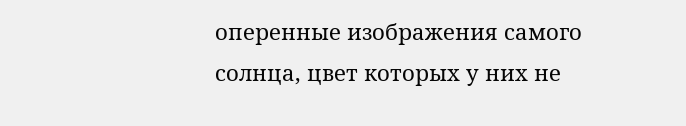оперенные изображения самого солнца, цвет которых у них не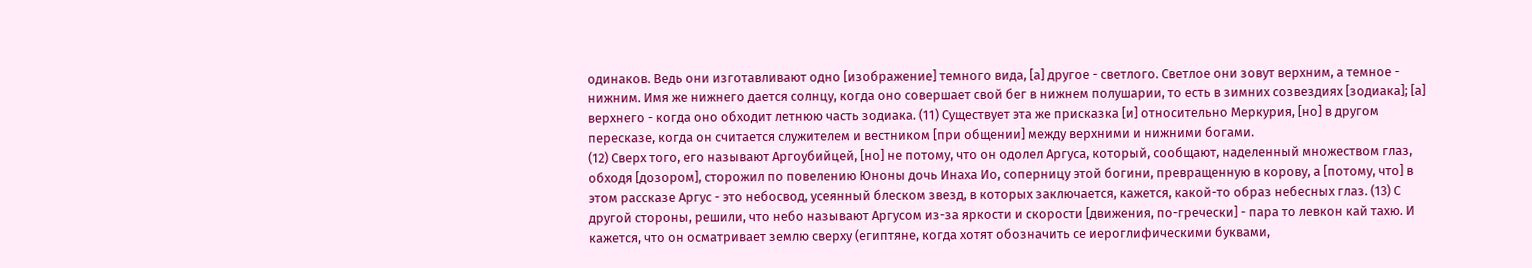одинаков. Ведь они изготавливают одно [изображение] темного вида, [а] другое - светлого. Светлое они зовут верхним, а темное - нижним. Имя же нижнего дается солнцу, когда оно совершает свой бег в нижнем полушарии, то есть в зимних созвездиях [зодиака]; [а] верхнего - когда оно обходит летнюю часть зодиака. (11) Существует эта же присказка [и] относительно Меркурия, [но] в другом пересказе, когда он считается служителем и вестником [при общении] между верхними и нижними богами.
(12) Сверх того, его называют Аргоубийцей, [но] не потому, что он одолел Аргуса, который, сообщают, наделенный множеством глаз, обходя [дозором], сторожил по повелению Юноны дочь Инаха Ио, соперницу этой богини, превращенную в корову, а [потому, что] в этом рассказе Аргус - это небосвод, усеянный блеском звезд, в которых заключается, кажется, какой-то образ небесных глаз. (13) С другой стороны, решили, что небо называют Аргусом из-за яркости и скорости [движения, по-гречески] - пара то левкон кай тахю. И кажется, что он осматривает землю сверху (египтяне, когда хотят обозначить се иероглифическими буквами,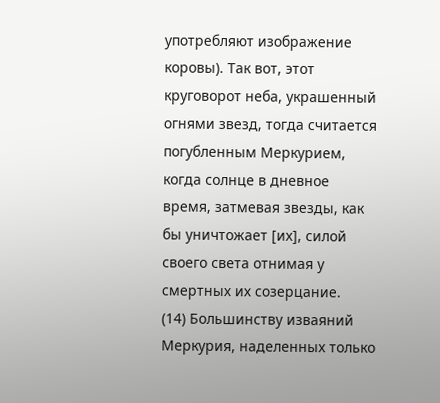употребляют изображение коровы). Так вот, этот круговорот неба, украшенный огнями звезд, тогда считается погубленным Меркурием, когда солнце в дневное время, затмевая звезды, как бы уничтожает [их], силой своего света отнимая у смертных их созерцание.
(14) Большинству изваяний Меркурия, наделенных только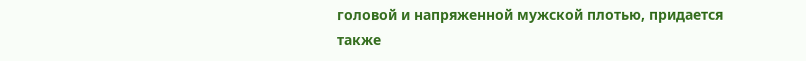головой и напряженной мужской плотью, придается также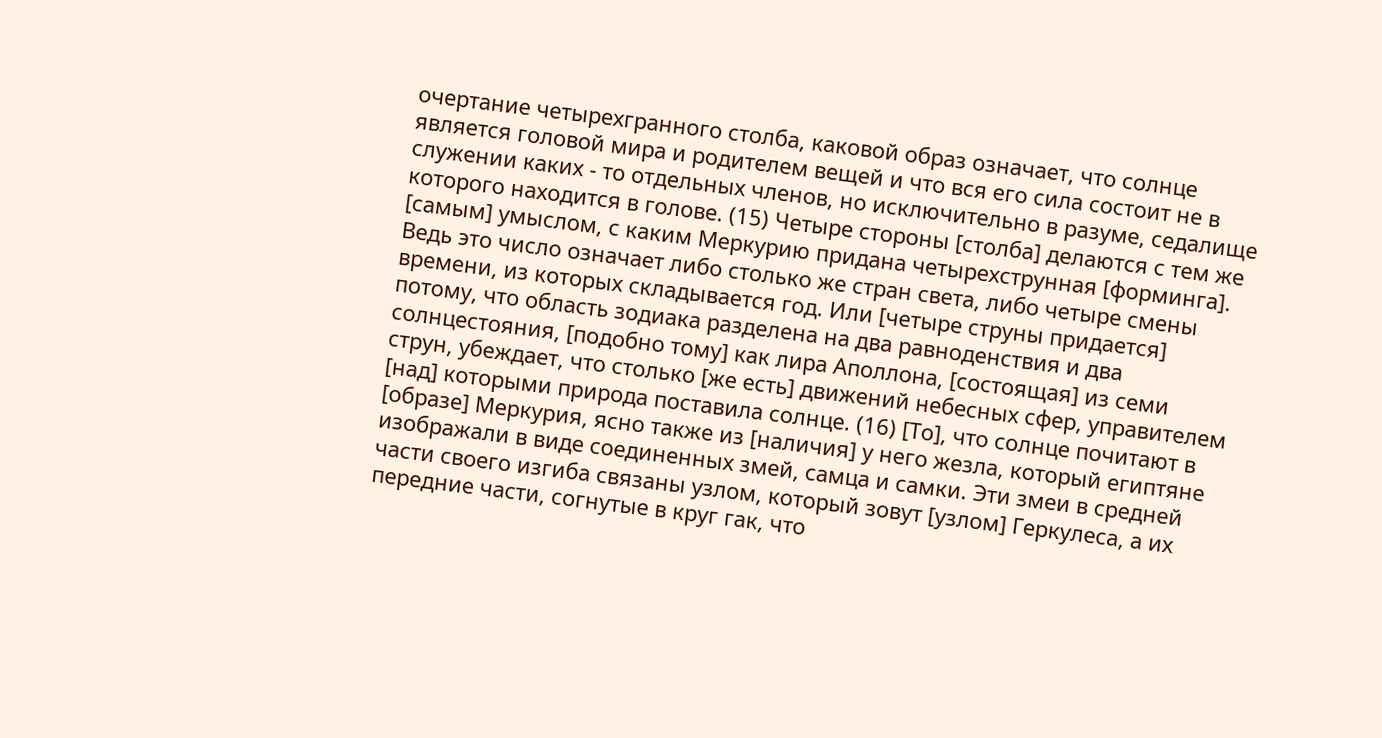очертание четырехгранного столба, каковой образ означает, что солнце является головой мира и родителем вещей и что вся его сила состоит не в служении каких - то отдельных членов, но исключительно в разуме, седалище которого находится в голове. (15) Четыре стороны [столба] делаются с тем же [самым] умыслом, с каким Меркурию придана четырехструнная [форминга]. Ведь это число означает либо столько же стран света, либо четыре смены времени, из которых складывается год. Или [четыре струны придается] потому, что область зодиака разделена на два равноденствия и два солнцестояния, [подобно тому] как лира Аполлона, [состоящая] из семи струн, убеждает, что столько [же есть] движений небесных сфер, управителем [над] которыми природа поставила солнце. (16) [То], что солнце почитают в [образе] Меркурия, ясно также из [наличия] у него жезла, который египтяне изображали в виде соединенных змей, самца и самки. Эти змеи в средней части своего изгиба связаны узлом, который зовут [узлом] Геркулеса, а их передние части, согнутые в круг гак, что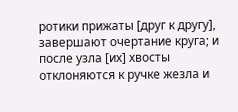ротики прижаты [друг к другу], завершают очертание круга; и после узла [их] хвосты отклоняются к ручке жезла и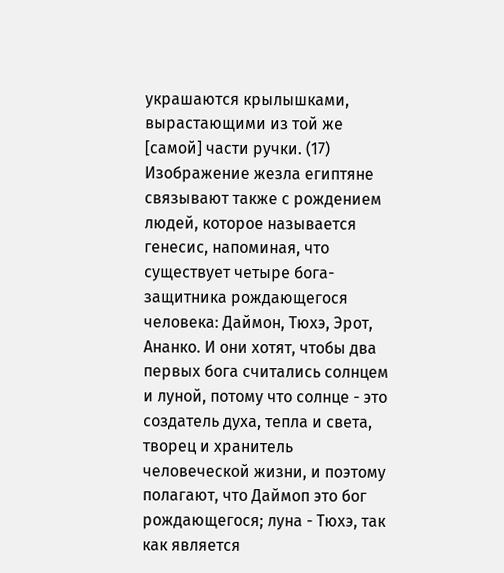украшаются крылышками, вырастающими из той же [самой] части ручки. (17) Изображение жезла египтяне связывают также с рождением людей, которое называется генесис, напоминая, что существует четыре бога-защитника рождающегося человека: Даймон, Тюхэ, Эрот, Ананко. И они хотят, чтобы два первых бога считались солнцем и луной, потому что солнце - это создатель духа, тепла и света, творец и хранитель человеческой жизни, и поэтому полагают, что Даймоп это бог рождающегося; луна - Тюхэ, так как является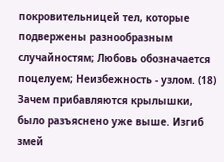покровительницей тел, которые подвержены разнообразным случайностям; Любовь обозначается поцелуем; Неизбежность - узлом. (18) Зачем прибавляются крылышки, было разъяснено уже выше. Изгиб змей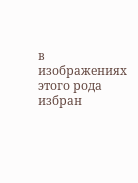в изображениях этого рода избран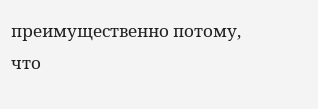преимущественно потому, что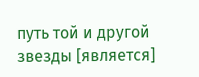путь той и другой звезды [является]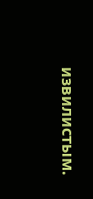извилистым.